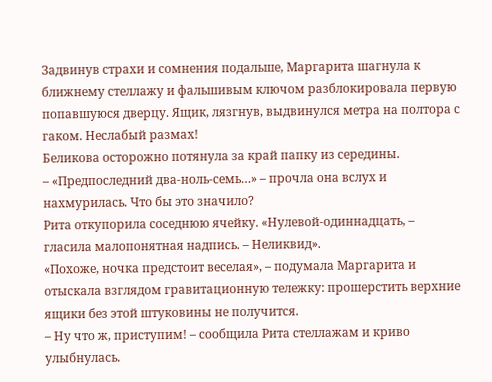Задвинув страхи и сомнения подальше, Маргарита шагнула к ближнему стеллажу и фальшивым ключом разблокировала первую попавшуюся дверцу. Ящик, лязгнув, выдвинулся метра на полтора с гаком. Неслабый размах!
Беликова осторожно потянула за край папку из середины.
– «Предпоследний два-ноль-семь…» – прочла она вслух и нахмурилась. Что бы это значило?
Рита откупорила соседнюю ячейку. «Нулевой-одиннадцать, – гласила малопонятная надпись. – Неликвид».
«Похоже, ночка предстоит веселая», – подумала Маргарита и отыскала взглядом гравитационную тележку: прошерстить верхние ящики без этой штуковины не получится.
– Ну что ж, приступим! – сообщила Рита стеллажам и криво улыбнулась.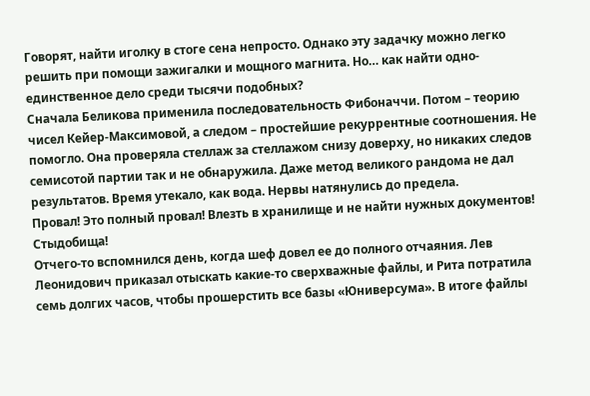Говорят, найти иголку в стоге сена непросто. Однако эту задачку можно легко решить при помощи зажигалки и мощного магнита. Но… как найти одно-единственное дело среди тысячи подобных?
Сначала Беликова применила последовательность Фибоначчи. Потом – теорию чисел Кейер-Максимовой, а следом – простейшие рекуррентные соотношения. Не помогло. Она проверяла стеллаж за стеллажом снизу доверху, но никаких следов семисотой партии так и не обнаружила. Даже метод великого рандома не дал результатов. Время утекало, как вода. Нервы натянулись до предела.
Провал! Это полный провал! Влезть в хранилище и не найти нужных документов! Стыдобища!
Отчего-то вспомнился день, когда шеф довел ее до полного отчаяния. Лев Леонидович приказал отыскать какие-то сверхважные файлы, и Рита потратила семь долгих часов, чтобы прошерстить все базы «Юниверсума». В итоге файлы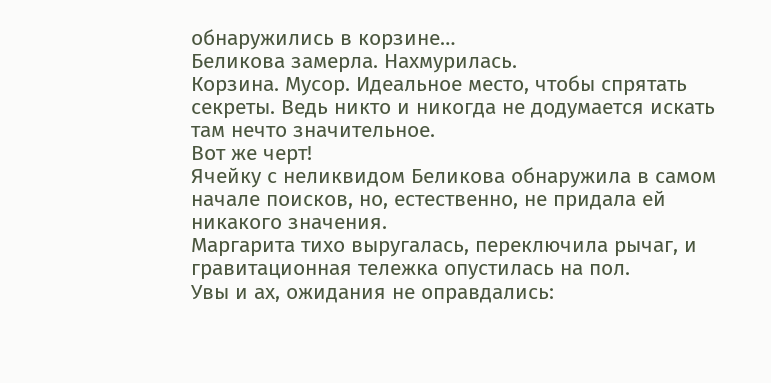обнаружились в корзине…
Беликова замерла. Нахмурилась.
Корзина. Мусор. Идеальное место, чтобы спрятать секреты. Ведь никто и никогда не додумается искать там нечто значительное.
Вот же черт!
Ячейку с неликвидом Беликова обнаружила в самом начале поисков, но, естественно, не придала ей никакого значения.
Маргарита тихо выругалась, переключила рычаг, и гравитационная тележка опустилась на пол.
Увы и ах, ожидания не оправдались: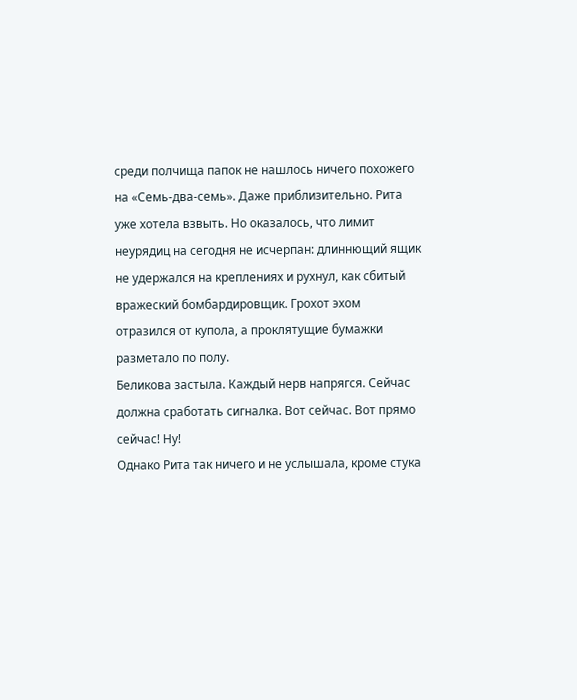среди полчища папок не нашлось ничего похожего на «Семь-два-семь». Даже приблизительно. Рита уже хотела взвыть. Но оказалось, что лимит неурядиц на сегодня не исчерпан: длиннющий ящик не удержался на креплениях и рухнул, как сбитый вражеский бомбардировщик. Грохот эхом отразился от купола, а проклятущие бумажки разметало по полу.
Беликова застыла. Каждый нерв напрягся. Сейчас должна сработать сигналка. Вот сейчас. Вот прямо сейчас! Ну!
Однако Рита так ничего и не услышала, кроме стука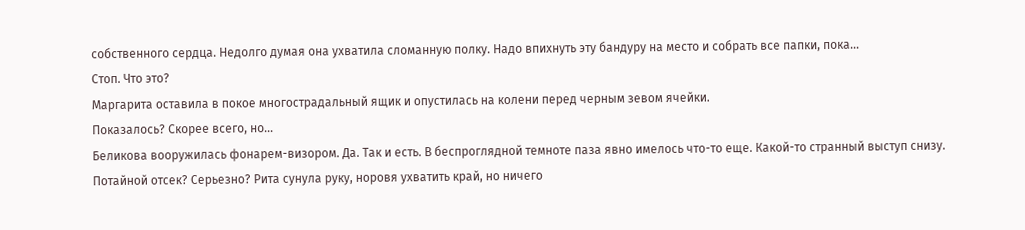собственного сердца. Недолго думая она ухватила сломанную полку. Надо впихнуть эту бандуру на место и собрать все папки, пока…
Стоп. Что это?
Маргарита оставила в покое многострадальный ящик и опустилась на колени перед черным зевом ячейки.
Показалось? Скорее всего, но…
Беликова вооружилась фонарем-визором. Да. Так и есть. В беспроглядной темноте паза явно имелось что-то еще. Какой-то странный выступ снизу. Потайной отсек? Серьезно? Рита сунула руку, норовя ухватить край, но ничего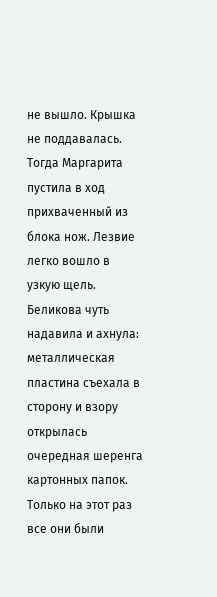не вышло. Крышка не поддавалась. Тогда Маргарита пустила в ход прихваченный из блока нож. Лезвие легко вошло в узкую щель. Беликова чуть надавила и ахнула: металлическая пластина съехала в сторону и взору открылась очередная шеренга картонных папок. Только на этот раз все они были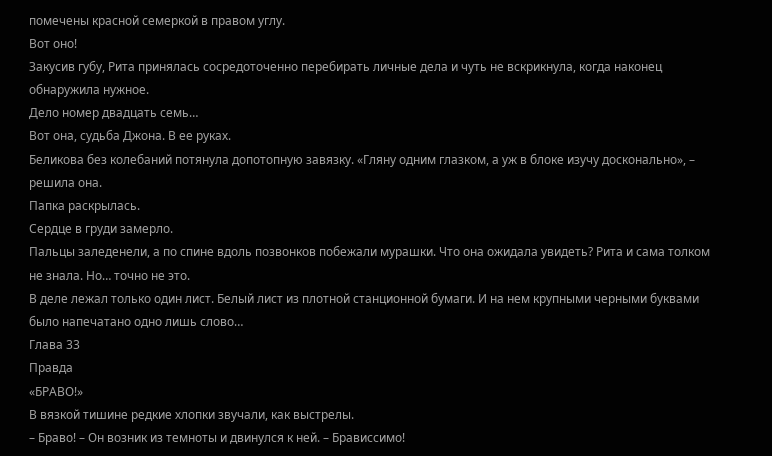помечены красной семеркой в правом углу.
Вот оно!
Закусив губу, Рита принялась сосредоточенно перебирать личные дела и чуть не вскрикнула, когда наконец обнаружила нужное.
Дело номер двадцать семь…
Вот она, судьба Джона. В ее руках.
Беликова без колебаний потянула допотопную завязку. «Гляну одним глазком, а уж в блоке изучу досконально», – решила она.
Папка раскрылась.
Сердце в груди замерло.
Пальцы заледенели, а по спине вдоль позвонков побежали мурашки. Что она ожидала увидеть? Рита и сама толком не знала. Но… точно не это.
В деле лежал только один лист. Белый лист из плотной станционной бумаги. И на нем крупными черными буквами было напечатано одно лишь слово…
Глава 33
Правда
«БРАВО!»
В вязкой тишине редкие хлопки звучали, как выстрелы.
– Браво! – Он возник из темноты и двинулся к ней. – Брависсимо!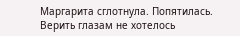Маргарита сглотнула. Попятилась. Верить глазам не хотелось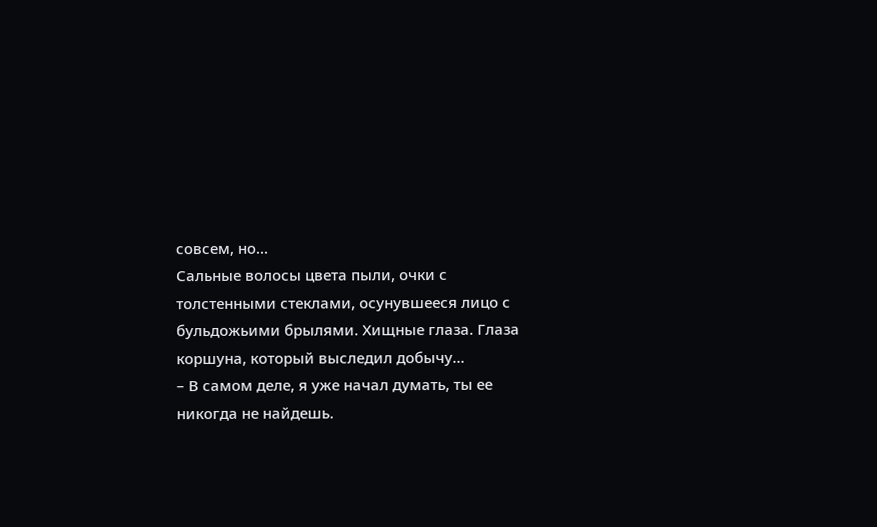совсем, но…
Сальные волосы цвета пыли, очки с толстенными стеклами, осунувшееся лицо с бульдожьими брылями. Хищные глаза. Глаза коршуна, который выследил добычу…
– В самом деле, я уже начал думать, ты ее никогда не найдешь.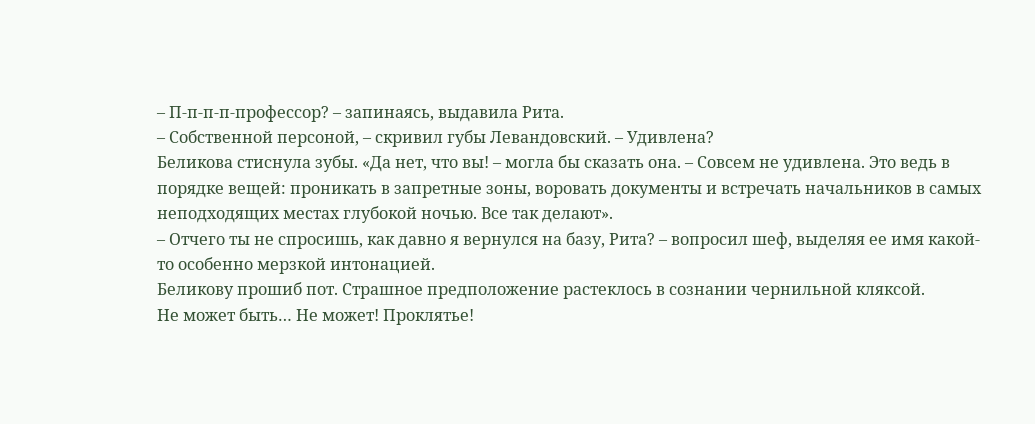– П-п-п-п-профессор? – запинаясь, выдавила Рита.
– Собственной персоной, – скривил губы Левандовский. – Удивлена?
Беликова стиснула зубы. «Да нет, что вы! – могла бы сказать она. – Совсем не удивлена. Это ведь в порядке вещей: проникать в запретные зоны, воровать документы и встречать начальников в самых неподходящих местах глубокой ночью. Все так делают».
– Отчего ты не спросишь, как давно я вернулся на базу, Рита? – вопросил шеф, выделяя ее имя какой-то особенно мерзкой интонацией.
Беликову прошиб пот. Страшное предположение растеклось в сознании чернильной кляксой.
Не может быть… Не может! Проклятье!